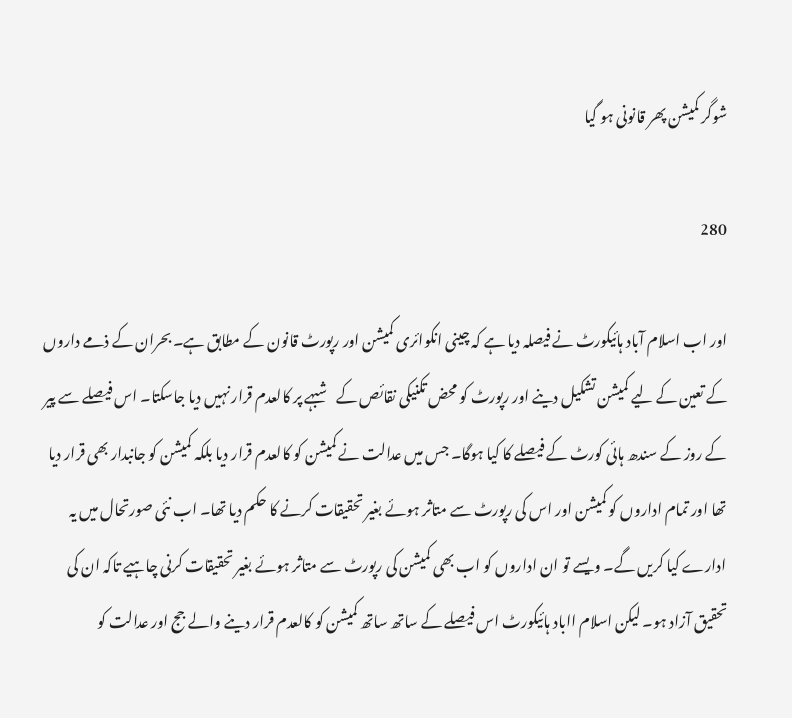شوگر کمیشن پھر قانونی ہو گیا

280

اور اب اسلام آباد ہائیکورٹ نے فیصلہ دیا ہے کہ چینی انکوائری کمیشن اور رپورٹ قانون کے مطابق ہے۔ بحران کے ذمے داروں کے تعین کے لیے کمیشن تشکیل دینے اور رپورٹ کو محض تکنیکی نقائص کے شبہے پر کالعدم قرار نہیں دیا جاسکتا۔ اس فیصلے سے پیر کے روز کے سندھ ہائی کورٹ کے فیصلے کا کیا ہوگا۔ جس میں عدالت نے کمیشن کو کالعدم قرار دیا بلکہ کمیشن کو جانبدار بھی قرار دیا تھا اور تمام اداروں کو کمیشن اور اس کی رپورٹ سے متاثر ہوئے بغیر تحقیقات کرنے کا حکم دیا تھا۔ اب نئی صورتحال میں یہ ادارے کیا کریں گے۔ ویسے تو ان اداروں کو اب بھی کمیشن کی رپورٹ سے متاثر ہوئے بغیر تحقیقات کرنی چاہیے تاکہ ان کی تحقیق آزاد ہو۔ لیکن اسلام ااباد ہائیکورٹ اس فیصلے کے ساتھ ساتھ کمیشن کو کالعدم قرار دینے والے جج اور عدالت کو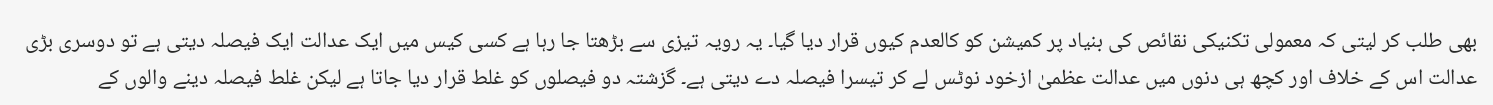بھی طلب کر لیتی کہ معمولی تکنیکی نقائص کی بنیاد پر کمیشن کو کالعدم کیوں قرار دیا گیا۔ یہ رویہ تیزی سے بڑھتا جا رہا ہے کسی کیس میں ایک عدالت ایک فیصلہ دیتی ہے تو دوسری بڑی عدالت اس کے خلاف اور کچھ ہی دنوں میں عدالت عظمیٰ ازخود نوٹس لے کر تیسرا فیصلہ دے دیتی ہے۔ گزشتہ دو فیصلوں کو غلط قرار دیا جاتا ہے لیکن غلط فیصلہ دینے والوں کے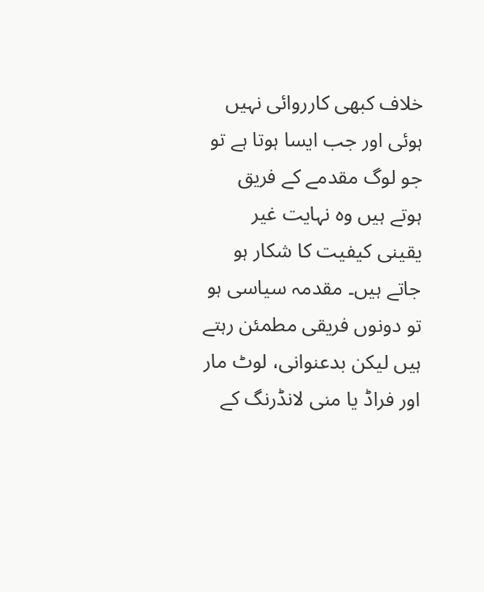خلاف کبھی کارروائی نہیں ہوئی اور جب ایسا ہوتا ہے تو جو لوگ مقدمے کے فریق ہوتے ہیں وہ نہایت غیر یقینی کیفیت کا شکار ہو جاتے ہیں۔ مقدمہ سیاسی ہو تو دونوں فریقی مطمئن رہتے ہیں لیکن بدعنوانی، لوٹ مار اور فراڈ یا منی لانڈرنگ کے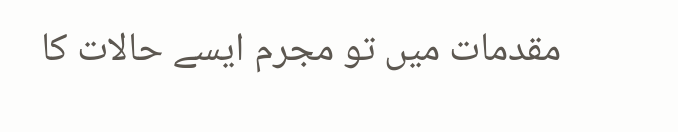مقدمات میں تو مجرم ایسے حالات کا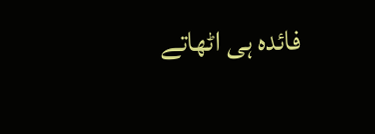فائدہ ہی اٹھاتے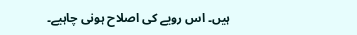ہیں۔ اس رویے کی اصلاح ہونی چاہیے۔